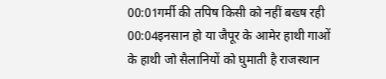00:01गर्मी की तपिष किसी को नहीं बख्ष रही
00:04इनसान हो या जैपूर के आमेर हाथी गाओं के हाथी जो सैलानियों को घुमाती है राजस्थान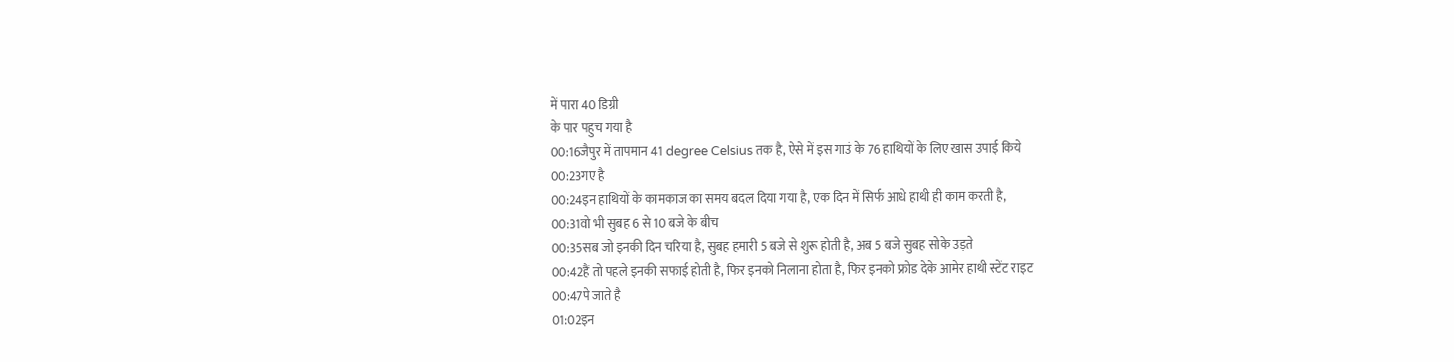में पारा 40 डिग्री
के पार पहुच गया है
00:16जैपुर में तापमान 41 degree Celsius तक है, ऐसे में इस गाउं के 76 हाथियों के लिए खास उपाई किये
00:23गए है
00:24इन हाथियों के कामकाज का समय बदल दिया गया है, एक दिन में सिर्फ आधे हाथी ही काम करती है,
00:31वो भी सुबह 6 से 10 बजे के बीच
00:35सब जो इनकी दिन चरिया है, सुबह हमारी 5 बजे से शुरू होती है, अब 5 बजे सुबह सोके उड़ते
00:42हैं तो पहले इनकी सफाई होती है, फिर इनको निलाना होता है, फिर इनको फ्रोड देके आमेर हाथी स्टेंट राइट
00:47पे जाते है
01:02इन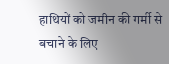हाथियों को जमीन की गर्मी से बचाने के लिए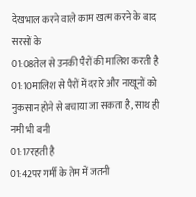देखभाल करने वाले काम खत्म करने के बाद सरसों के
01:08तेल से उनकी पैरों की मालिश करती है
01:10मालिश से पैरों में दरारे और नाखूनों को नुकसान होने से बचाया जा सकता है, साथ ही नमी भी बनी
01:17रहती है
01:42पर गर्मी के तेम में जतनी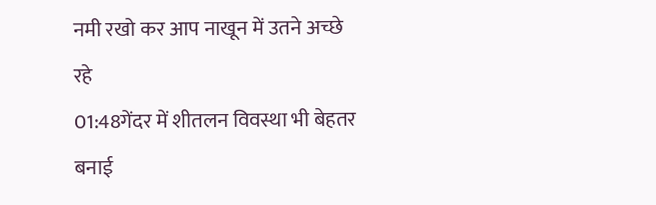नमी रखो कर आप नाखून में उतने अच्छे रहे
01:48गेंदर में शीतलन विवस्था भी बेहतर बनाई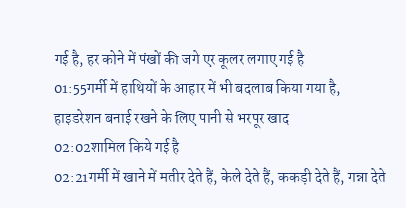गई है, हर कोने में पंखों की जगे एर कूलर लगाए गई है
01:55गर्मी में हाथियों के आहार में भी बदलाब किया गया है, हाइडरेशन बनाई रखने के लिए पानी से भरपूर खाद
02:02शामिल किये गई है
02:21गर्मी में खाने में मतीर देते हैं, केले देते हैं, ककड़ी देते हैं, गन्ना देते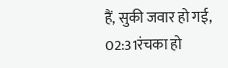हैं, सुकी जवार हो गई,
02:31रंचका हो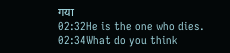गया
02:32He is the one who dies.
02:34What do you think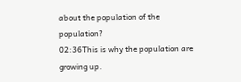about the population of the population?
02:36This is why the population are growing up.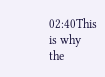02:40This is why the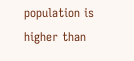population is higher than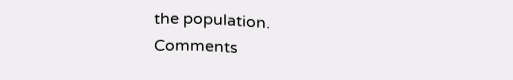the population.
Comments